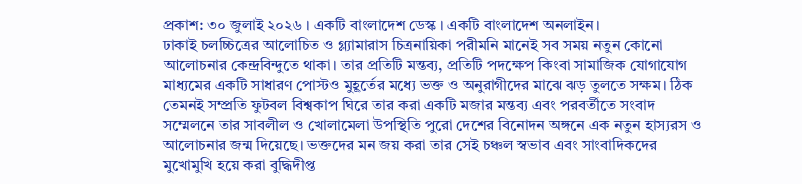প্রকাশ: ৩০ জুলাই ২০২৬ । একটি বাংলাদেশ ডেস্ক । একটি বাংলাদেশ অনলাইন।
ঢাকাই চলচ্চিত্রের আলোচিত ও গ্ল্যামারাস চিত্রনায়িকা পরীমনি মানেই সব সময় নতুন কোনো আলোচনার কেন্দ্রবিন্দুতে থাকা। তার প্রতিটি মন্তব্য, প্রতিটি পদক্ষেপ কিংবা সামাজিক যোগাযোগ মাধ্যমের একটি সাধারণ পোস্টও মুহূর্তের মধ্যে ভক্ত ও অনুরাগীদের মাঝে ঝড় তুলতে সক্ষম। ঠিক তেমনই সম্প্রতি ফুটবল বিশ্বকাপ ঘিরে তার করা একটি মজার মন্তব্য এবং পরবর্তীতে সংবাদ সম্মেলনে তার সাবলীল ও খোলামেলা উপস্থিতি পুরো দেশের বিনোদন অঙ্গনে এক নতুন হাস্যরস ও আলোচনার জন্ম দিয়েছে। ভক্তদের মন জয় করা তার সেই চঞ্চল স্বভাব এবং সাংবাদিকদের মুখোমুখি হয়ে করা বুদ্ধিদীপ্ত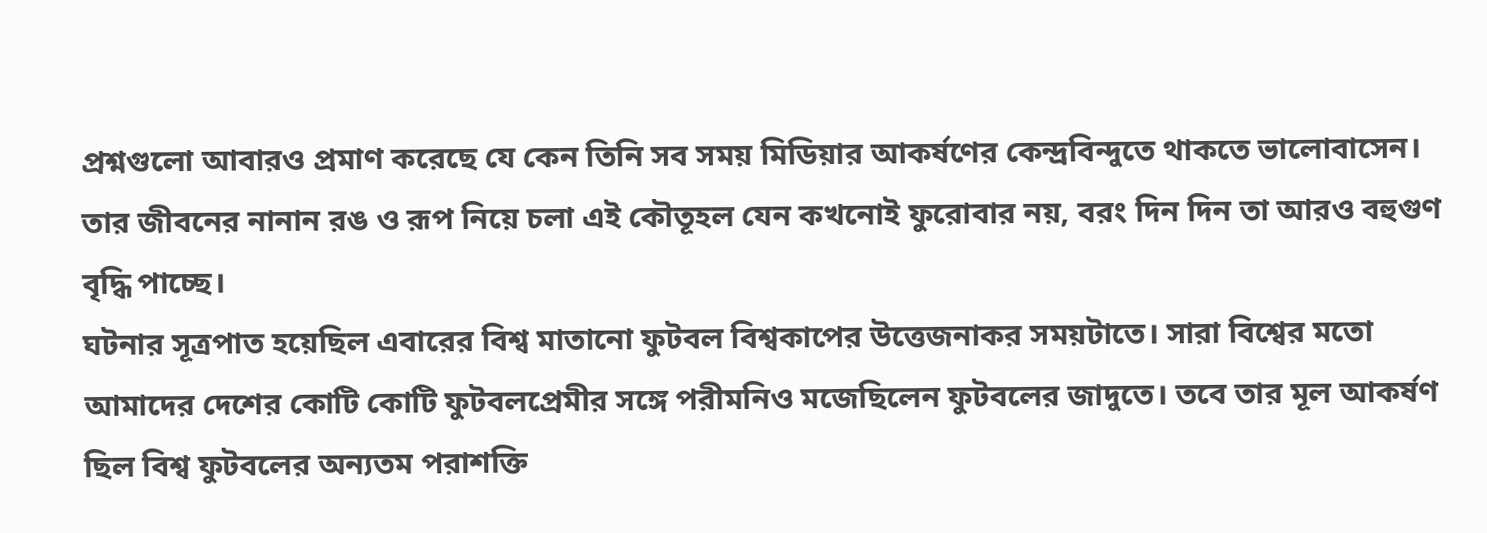প্রশ্নগুলো আবারও প্রমাণ করেছে যে কেন তিনি সব সময় মিডিয়ার আকর্ষণের কেন্দ্রবিন্দুতে থাকতে ভালোবাসেন। তার জীবনের নানান রঙ ও রূপ নিয়ে চলা এই কৌতূহল যেন কখনোই ফুরোবার নয়, বরং দিন দিন তা আরও বহুগুণ বৃদ্ধি পাচ্ছে।
ঘটনার সূত্রপাত হয়েছিল এবারের বিশ্ব মাতানো ফুটবল বিশ্বকাপের উত্তেজনাকর সময়টাতে। সারা বিশ্বের মতো আমাদের দেশের কোটি কোটি ফুটবলপ্রেমীর সঙ্গে পরীমনিও মজেছিলেন ফুটবলের জাদুতে। তবে তার মূল আকর্ষণ ছিল বিশ্ব ফুটবলের অন্যতম পরাশক্তি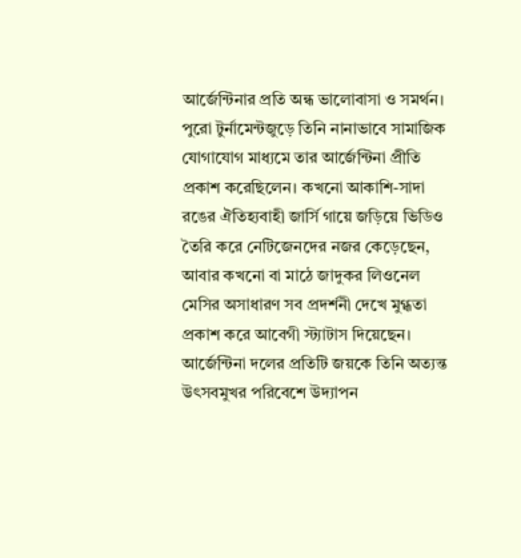আর্জেন্টিনার প্রতি অন্ধ ভালোবাসা ও সমর্থন। পুরো টুর্নামেন্টজুড়ে তিনি নানাভাবে সামাজিক যোগাযোগ মাধ্যমে তার আর্জেন্টিনা প্রীতি প্রকাশ করেছিলেন। কখনো আকাশি-সাদা রঙের ঐতিহ্যবাহী জার্সি গায়ে জড়িয়ে ভিডিও তৈরি করে নেটিজেনদের নজর কেড়েছেন, আবার কখনো বা মাঠে জাদুকর লিওনেল মেসির অসাধারণ সব প্রদর্শনী দেখে মুগ্ধতা প্রকাশ করে আবেগী স্ট্যাটাস দিয়েছেন। আর্জেন্টিনা দলের প্রতিটি জয়কে তিনি অত্যন্ত উৎসবমুখর পরিবেশে উদ্যাপন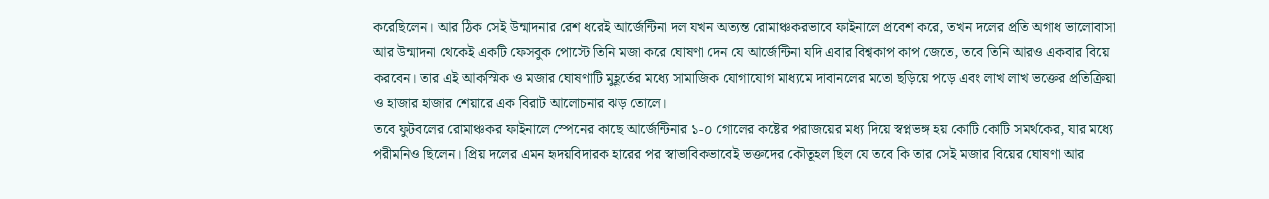করেছিলেন। আর ঠিক সেই উন্মাদনার রেশ ধরেই আর্জেন্টিনা দল যখন অত্যন্ত রোমাঞ্চকরভাবে ফাইনালে প্রবেশ করে, তখন দলের প্রতি অগাধ ভালোবাসা আর উন্মাদনা থেকেই একটি ফেসবুক পোস্টে তিনি মজা করে ঘোষণা দেন যে আর্জেন্টিনা যদি এবার বিশ্বকাপ কাপ জেতে, তবে তিনি আরও একবার বিয়ে করবেন। তার এই আকস্মিক ও মজার ঘোষণাটি মুহূর্তের মধ্যে সামাজিক যোগাযোগ মাধ্যমে দাবানলের মতো ছড়িয়ে পড়ে এবং লাখ লাখ ভক্তের প্রতিক্রিয়া ও হাজার হাজার শেয়ারে এক বিরাট আলোচনার ঝড় তোলে।
তবে ফুটবলের রোমাঞ্চকর ফাইনালে স্পেনের কাছে আর্জেন্টিনার ১-০ গোলের কষ্টের পরাজয়ের মধ্য দিয়ে স্বপ্নভঙ্গ হয় কোটি কোটি সমর্থকের, যার মধ্যে পরীমনিও ছিলেন। প্রিয় দলের এমন হৃদয়বিদারক হারের পর স্বাভাবিকভাবেই ভক্তদের কৌতূহল ছিল যে তবে কি তার সেই মজার বিয়ের ঘোষণা আর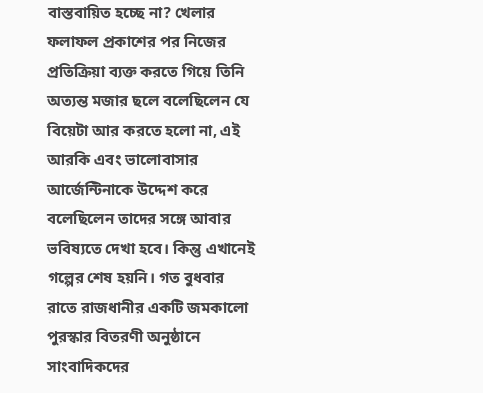বাস্তবায়িত হচ্ছে না? খেলার ফলাফল প্রকাশের পর নিজের প্রতিক্রিয়া ব্যক্ত করতে গিয়ে তিনি অত্যন্ত মজার ছলে বলেছিলেন যে বিয়েটা আর করতে হলো না, এই আরকি এবং ভালোবাসার আর্জেন্টিনাকে উদ্দেশ করে বলেছিলেন তাদের সঙ্গে আবার ভবিষ্যতে দেখা হবে। কিন্তু এখানেই গল্পের শেষ হয়নি। গত বুধবার রাতে রাজধানীর একটি জমকালো পুরস্কার বিতরণী অনুষ্ঠানে সাংবাদিকদের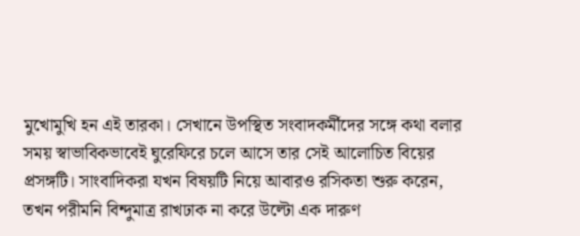মুখোমুখি হন এই তারকা। সেখানে উপস্থিত সংবাদকর্মীদের সঙ্গে কথা বলার সময় স্বাভাবিকভাবেই ঘুরেফিরে চলে আসে তার সেই আলোচিত বিয়ের প্রসঙ্গটি। সাংবাদিকরা যখন বিষয়টি নিয়ে আবারও রসিকতা শুরু করেন, তখন পরীমনি বিন্দুমাত্র রাখঢাক না করে উল্টো এক দারুণ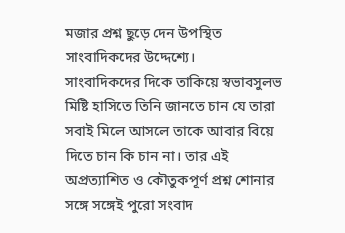মজার প্রশ্ন ছুড়ে দেন উপস্থিত সাংবাদিকদের উদ্দেশ্যে।
সাংবাদিকদের দিকে তাকিয়ে স্বভাবসুলভ মিষ্টি হাসিতে তিনি জানতে চান যে তারা সবাই মিলে আসলে তাকে আবার বিয়ে দিতে চান কি চান না। তার এই অপ্রত্যাশিত ও কৌতুকপূর্ণ প্রশ্ন শোনার সঙ্গে সঙ্গেই পুরো সংবাদ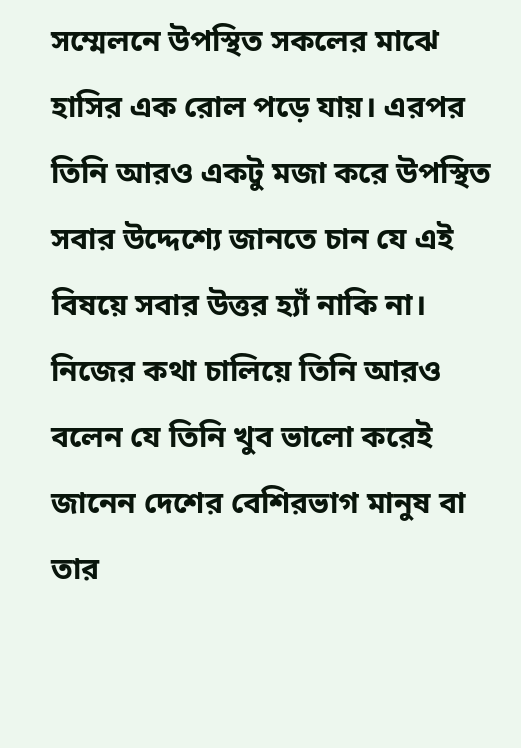সম্মেলনে উপস্থিত সকলের মাঝে হাসির এক রোল পড়ে যায়। এরপর তিনি আরও একটু মজা করে উপস্থিত সবার উদ্দেশ্যে জানতে চান যে এই বিষয়ে সবার উত্তর হ্যাঁ নাকি না। নিজের কথা চালিয়ে তিনি আরও বলেন যে তিনি খুব ভালো করেই জানেন দেশের বেশিরভাগ মানুষ বা তার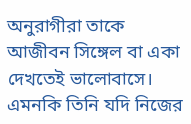অনুরাগীরা তাকে আজীবন সিঙ্গেল বা একা দেখতেই ভালোবাসে। এমনকি তিনি যদি নিজের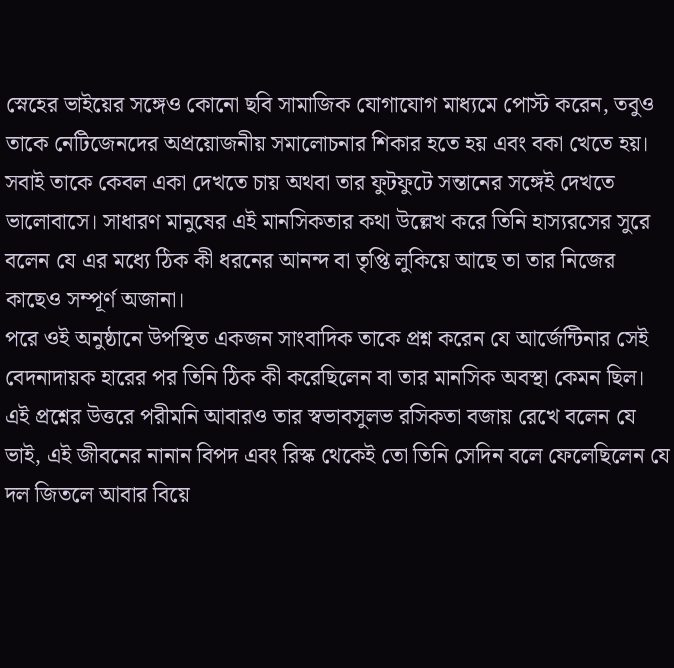স্নেহের ভাইয়ের সঙ্গেও কোনো ছবি সামাজিক যোগাযোগ মাধ্যমে পোস্ট করেন, তবুও তাকে নেটিজেনদের অপ্রয়োজনীয় সমালোচনার শিকার হতে হয় এবং বকা খেতে হয়। সবাই তাকে কেবল একা দেখতে চায় অথবা তার ফুটফুটে সন্তানের সঙ্গেই দেখতে ভালোবাসে। সাধারণ মানুষের এই মানসিকতার কথা উল্লেখ করে তিনি হাস্যরসের সুরে বলেন যে এর মধ্যে ঠিক কী ধরনের আনন্দ বা তৃপ্তি লুকিয়ে আছে তা তার নিজের কাছেও সম্পূর্ণ অজানা।
পরে ওই অনুষ্ঠানে উপস্থিত একজন সাংবাদিক তাকে প্রশ্ন করেন যে আর্জেন্টিনার সেই বেদনাদায়ক হারের পর তিনি ঠিক কী করেছিলেন বা তার মানসিক অবস্থা কেমন ছিল। এই প্রশ্নের উত্তরে পরীমনি আবারও তার স্বভাবসুলভ রসিকতা বজায় রেখে বলেন যে ভাই, এই জীবনের নানান বিপদ এবং রিস্ক থেকেই তো তিনি সেদিন বলে ফেলেছিলেন যে দল জিতলে আবার বিয়ে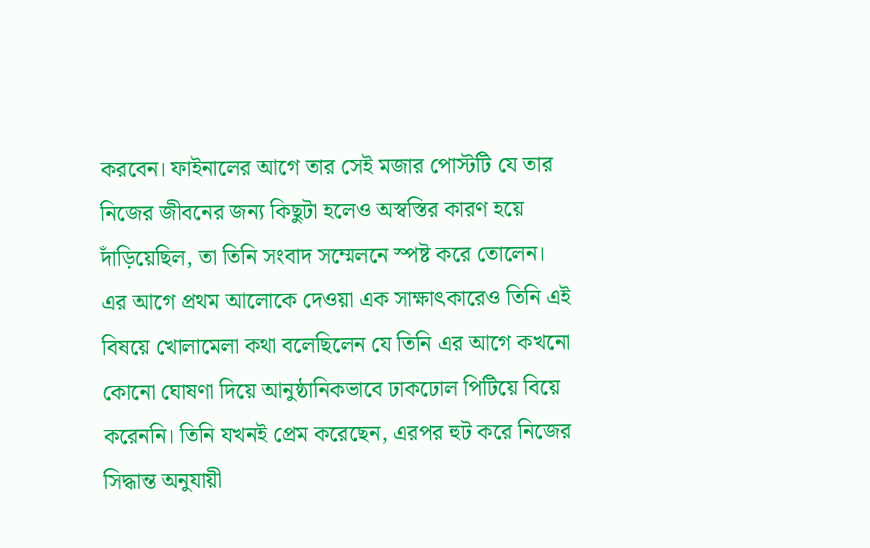করবেন। ফাইনালের আগে তার সেই মজার পোস্টটি যে তার নিজের জীবনের জন্য কিছুটা হলেও অস্বস্তির কারণ হয়ে দাঁড়িয়েছিল, তা তিনি সংবাদ সম্মেলনে স্পষ্ট করে তোলেন। এর আগে প্রথম আলোকে দেওয়া এক সাক্ষাৎকারেও তিনি এই বিষয়ে খোলামেলা কথা বলেছিলেন যে তিনি এর আগে কখনো কোনো ঘোষণা দিয়ে আনুষ্ঠানিকভাবে ঢাকঢোল পিটিয়ে বিয়ে করেননি। তিনি যখনই প্রেম করেছেন, এরপর হুট করে নিজের সিদ্ধান্ত অনুযায়ী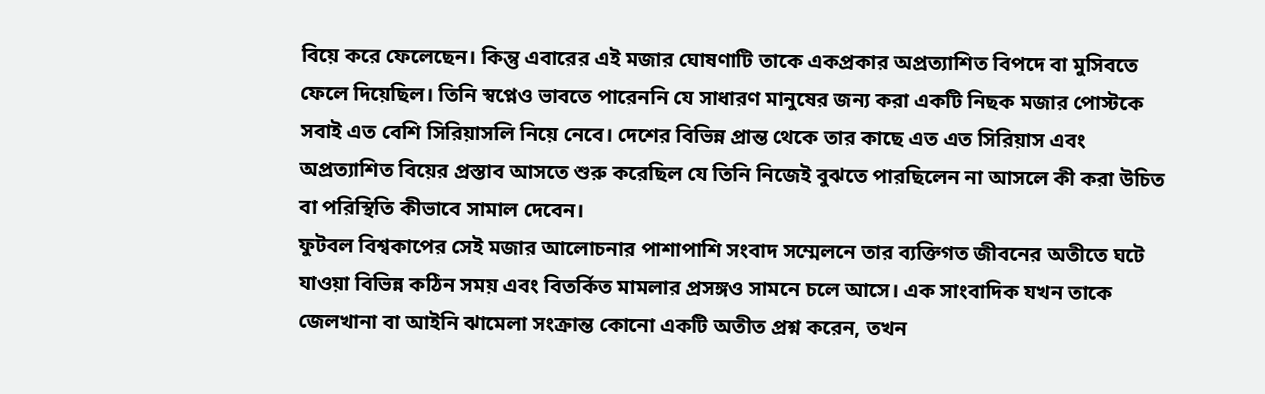বিয়ে করে ফেলেছেন। কিন্তু এবারের এই মজার ঘোষণাটি তাকে একপ্রকার অপ্রত্যাশিত বিপদে বা মুসিবতে ফেলে দিয়েছিল। তিনি স্বপ্নেও ভাবতে পারেননি যে সাধারণ মানুষের জন্য করা একটি নিছক মজার পোস্টকে সবাই এত বেশি সিরিয়াসলি নিয়ে নেবে। দেশের বিভিন্ন প্রান্ত থেকে তার কাছে এত এত সিরিয়াস এবং অপ্রত্যাশিত বিয়ের প্রস্তাব আসতে শুরু করেছিল যে তিনি নিজেই বুঝতে পারছিলেন না আসলে কী করা উচিত বা পরিস্থিতি কীভাবে সামাল দেবেন।
ফুটবল বিশ্বকাপের সেই মজার আলোচনার পাশাপাশি সংবাদ সম্মেলনে তার ব্যক্তিগত জীবনের অতীতে ঘটে যাওয়া বিভিন্ন কঠিন সময় এবং বিতর্কিত মামলার প্রসঙ্গও সামনে চলে আসে। এক সাংবাদিক যখন তাকে জেলখানা বা আইনি ঝামেলা সংক্রান্ত কোনো একটি অতীত প্রশ্ন করেন, তখন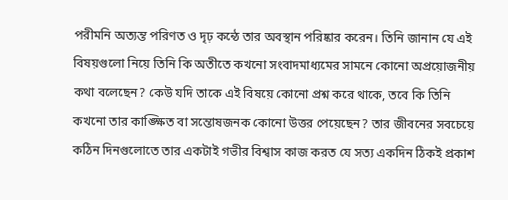পরীমনি অত্যন্ত পরিণত ও দৃঢ় কন্ঠে তার অবস্থান পরিষ্কার করেন। তিনি জানান যে এই বিষয়গুলো নিয়ে তিনি কি অতীতে কখনো সংবাদমাধ্যমের সামনে কোনো অপ্রয়োজনীয় কথা বলেছেন? কেউ যদি তাকে এই বিষয়ে কোনো প্রশ্ন করে থাকে, তবে কি তিনি কখনো তার কাঙ্ক্ষিত বা সন্তোষজনক কোনো উত্তর পেয়েছেন? তার জীবনের সবচেয়ে কঠিন দিনগুলোতে তার একটাই গভীর বিশ্বাস কাজ করত যে সত্য একদিন ঠিকই প্রকাশ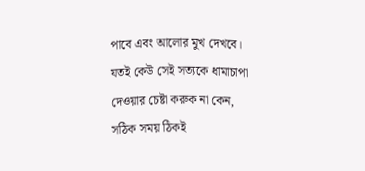পাবে এবং আলোর মুখ দেখবে। যতই কেউ সেই সত্যকে ধামাচাপা দেওয়ার চেষ্টা করুক না কেন, সঠিক সময় ঠিকই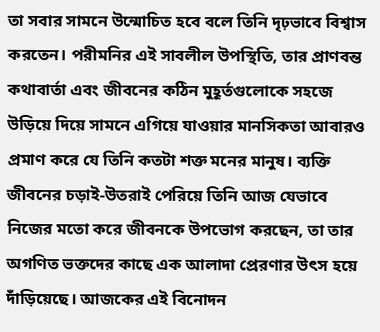তা সবার সামনে উন্মোচিত হবে বলে তিনি দৃঢ়ভাবে বিশ্বাস করতেন। পরীমনির এই সাবলীল উপস্থিতি, তার প্রাণবন্ত কথাবার্তা এবং জীবনের কঠিন মুহূর্তগুলোকে সহজে উড়িয়ে দিয়ে সামনে এগিয়ে যাওয়ার মানসিকতা আবারও প্রমাণ করে যে তিনি কতটা শক্ত মনের মানুষ। ব্যক্তি জীবনের চড়াই-উতরাই পেরিয়ে তিনি আজ যেভাবে নিজের মতো করে জীবনকে উপভোগ করছেন, তা তার অগণিত ভক্তদের কাছে এক আলাদা প্রেরণার উৎস হয়ে দাঁড়িয়েছে। আজকের এই বিনোদন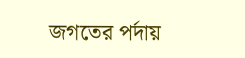জগতের পর্দায়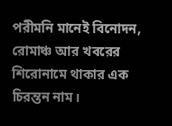পরীমনি মানেই বিনোদন, রোমাঞ্চ আর খবরের শিরোনামে থাকার এক চিরন্তন নাম।